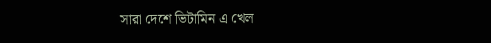সারা দেশে ভিটামিন এ খেল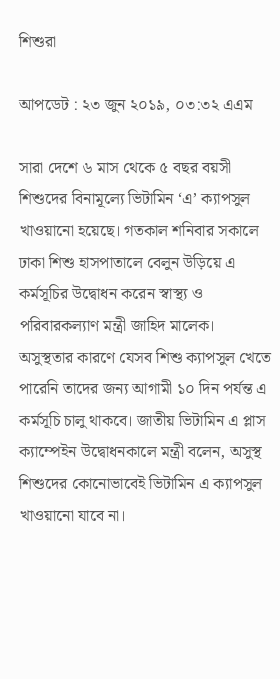শিশুরা

আপডেট : ২৩ জুন ২০১৯, ০৩:৩২ এএম

সারা দেশে ৬ মাস থেকে ৫ বছর বয়সী শিশুদের বিনামূল্যে ভিটামিন ‘এ’ ক্যাপসুল খাওয়ানো হয়েছে। গতকাল শনিবার সকালে ঢাকা শিশু হাসপাতালে বেলুন উড়িয়ে এ কর্মসূচির উদ্বোধন করেন স্বাস্থ্য ও পরিবারকল্যাণ মন্ত্রী জাহিদ মালেক। অসুস্থতার কারণে যেসব শিশু ক্যাপসুল খেতে পারেনি তাদের জন্য আগামী ১০ দিন পর্যন্ত এ কর্মসূচি চালু থাকবে। জাতীয় ভিটামিন এ প্লাস ক্যাম্পেইন উদ্বোধনকালে মন্ত্রী বলেন, অসুস্থ শিশুদের কোনোভাবেই ভিটামিন এ ক্যাপসুল খাওয়ানো যাবে না।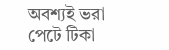অবশ্যই ভরা পেটে টিকা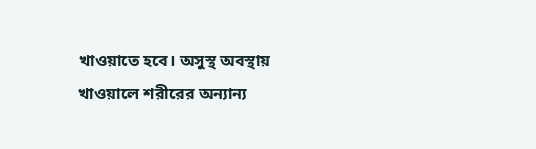খাওয়াতে হবে। অসুস্থ অবস্থায় খাওয়ালে শরীরের অন্যান্য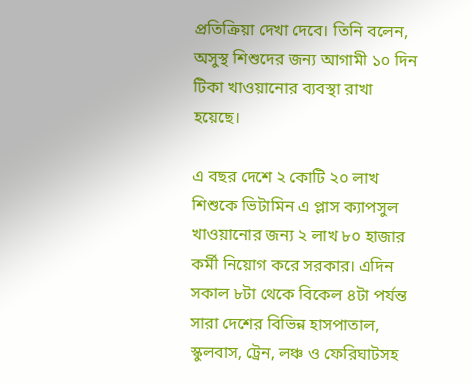প্রতিক্রিয়া দেখা দেবে। তিনি বলেন, অসুস্থ শিশুদের জন্য আগামী ১০ দিন টিকা খাওয়ানোর ব্যবস্থা রাখা হয়েছে।

এ বছর দেশে ২ কোটি ২০ লাখ শিশুকে ভিটামিন এ প্লাস ক্যাপসুল খাওয়ানোর জন্য ২ লাখ ৮০ হাজার কর্মী নিয়োগ করে সরকার। এদিন সকাল ৮টা থেকে বিকেল ৪টা পর্যন্ত সারা দেশের বিভিন্ন হাসপাতাল, স্কুলবাস, ট্রেন, লঞ্চ ও ফেরিঘাটসহ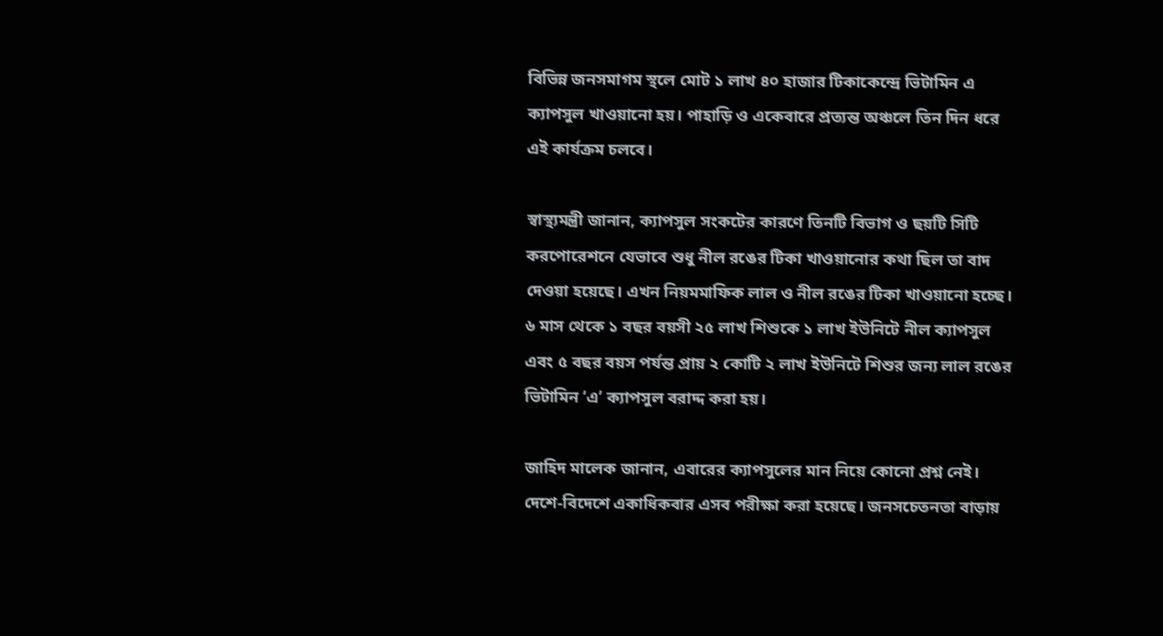বিভিন্ন জনসমাগম স্থলে মোট ১ লাখ ৪০ হাজার টিকাকেন্দ্রে ভিটামিন এ ক্যাপসুল খাওয়ানো হয়। পাহাড়ি ও একেবারে প্রত্যন্ত অঞ্চলে তিন দিন ধরে এই কার্যক্রম চলবে।

স্বাস্থ্যমন্ত্রী জানান, ক্যাপসুল সংকটের কারণে তিনটি বিভাগ ও ছয়টি সিটি করপোরেশনে যেভাবে শুধু নীল রঙের টিকা খাওয়ানোর কথা ছিল তা বাদ দেওয়া হয়েছে। এখন নিয়মমাফিক লাল ও নীল রঙের টিকা খাওয়ানো হচ্ছে। ৬ মাস থেকে ১ বছর বয়সী ২৫ লাখ শিশুকে ১ লাখ ইউনিটে নীল ক্যাপসুল এবং ৫ বছর বয়স পর্যন্ত প্রায় ২ কোটি ২ লাখ ইউনিটে শিশুর জন্য লাল রঙের ভিটামিন ‘এ’ ক্যাপসুল বরাদ্দ করা হয়।

জাহিদ মালেক জানান, এবারের ক্যাপসুলের মান নিয়ে কোনো প্রশ্ন নেই। দেশে-বিদেশে একাধিকবার এসব পরীক্ষা করা হয়েছে। জনসচেতনতা বাড়ায়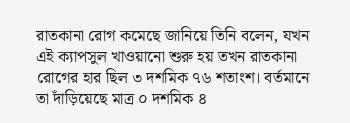রাতকানা রোগ কমেছে জানিয়ে তিনি বলেন, যখন এই ক্যাপসুল খাওয়ানো শুরু হয় তখন রাতকানা রোগের হার ছিল ৩ দশমিক ৭৬ শতাংশ। বর্তমানে তা দাঁড়িয়েছে মাত্র ০ দশমিক ৪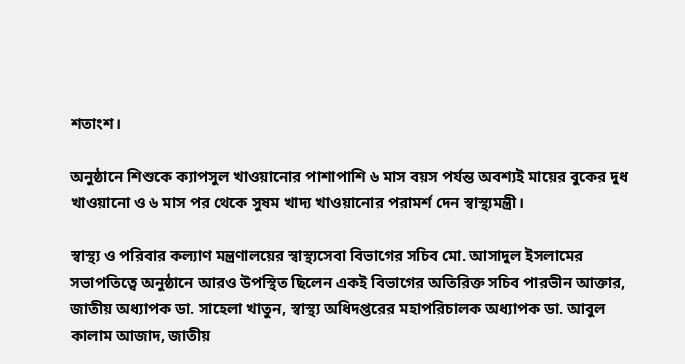শতাংশ।

অনুষ্ঠানে শিশুকে ক্যাপসুল খাওয়ানোর পাশাপাশি ৬ মাস বয়স পর্যন্ত অবশ্যই মায়ের বুকের দুধ খাওয়ানো ও ৬ মাস পর থেকে সুষম খাদ্য খাওয়ানোর পরামর্শ দেন স্বাস্থ্যমন্ত্রী।

স্বাস্থ্য ও পরিবার কল্যাণ মন্ত্রণালয়ের স্বাস্থ্যসেবা বিভাগের সচিব মো. আসাদুল ইসলামের সভাপতিত্বে অনুষ্ঠানে আরও উপস্থিত ছিলেন একই বিভাগের অতিরিক্ত সচিব পারভীন আক্তার, জাতীয় অধ্যাপক ডা. সাহেলা খাতুন, স্বাস্থ্য অধিদপ্তরের মহাপরিচালক অধ্যাপক ডা. আবুল কালাম আজাদ, জাতীয়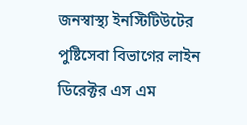জনস্বাস্থ্য ইনস্টিটিউটের পুষ্টিসেবা বিভাগের লাইন ডিরেক্টর এস এম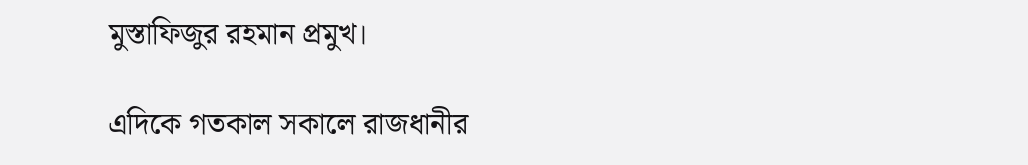মুস্তাফিজুর রহমান প্রমুখ।

এদিকে গতকাল সকালে রাজধানীর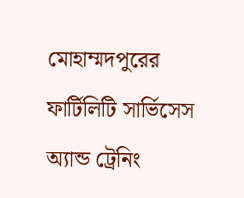মোহাম্মদপুরের ফার্টিলিটি সার্ভিসেস অ্যান্ড ট্রেনিং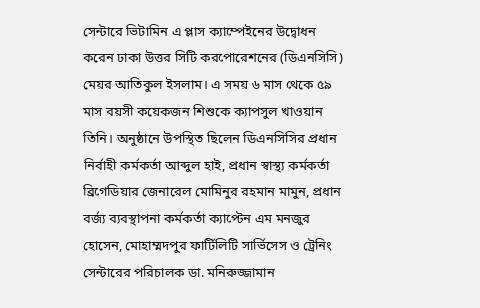সেন্টারে ভিটামিন এ প্লাস ক্যাম্পেইনের উদ্বোধন করেন ঢাকা উত্তর সিটি করপোরেশনের (ডিএনসিসি) মেয়র আতিকুল ইসলাম। এ সময় ৬ মাস থেকে ৫৯ মাস বয়সী কয়েকজন শিশুকে ক্যাপসুল খাওয়ান তিনি। অনুষ্ঠানে উপস্থিত ছিলেন ডিএনসিসির প্রধান নির্বাহী কর্মকর্তা আব্দুল হাই, প্রধান স্বাস্থ্য কর্মকর্তা ব্রিগেডিয়ার জেনারেল মোমিনুর রহমান মামুন, প্রধান বর্জ্য ব্যবস্থাপনা কর্মকর্তা ক্যাপ্টেন এম মনজুর হোসেন, মোহাম্মদপুর ফার্টিলিটি সার্ভিসেস ও ট্রেনিং সেন্টারের পরিচালক ডা. মনিরুজ্জামান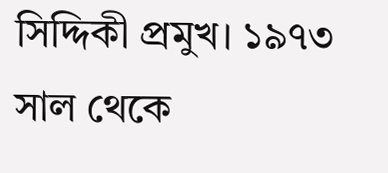সিদ্দিকী প্রমুখ। ১৯৭৩ সাল থেকে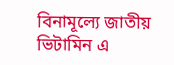বিনামূল্যে জাতীয় ভিটামিন এ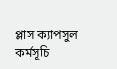প্লাস ক্যাপসুল কর্মসূচি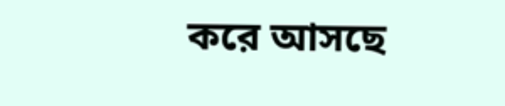করে আসছে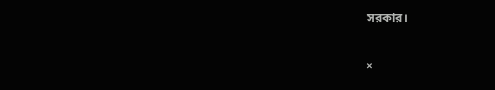সরকার।

×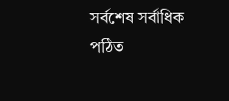সর্বশেষ সর্বাধিক পঠিত